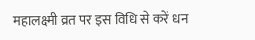महालक्ष्मी व्रत पर इस विधि से करें धन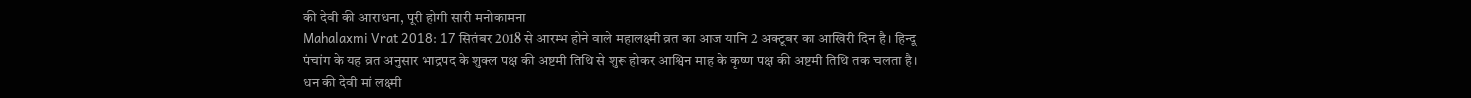की देवी की आराधना, पूरी होगी सारी मनोकामना
Mahalaxmi Vrat 2018: 17 सितंबर 2018 से आरम्भ होने वाले महालक्ष्मी व्रत का आज यानि 2 अक्टूबर का आखिरी दिन है। हिन्दू पंचांग के यह व्रत अनुसार भाद्रपद के शुक्ल पक्ष की अष्टमी तिथि से शुरू होकर आश्विन माह के कृष्ण पक्ष की अष्टमी तिथि तक चलता है।
धन की देवी मां लक्ष्मी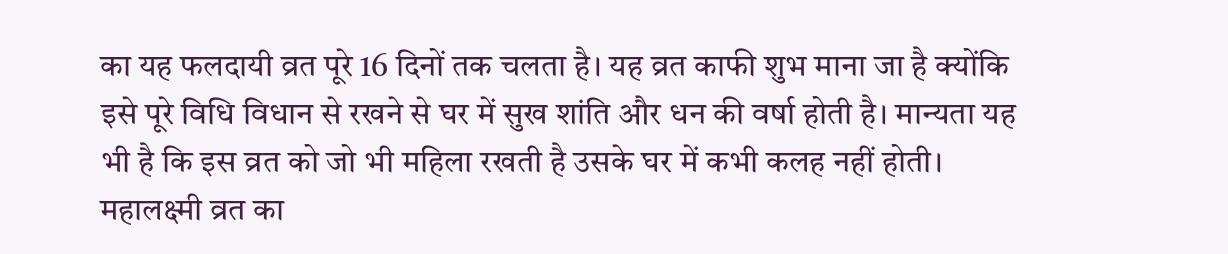का यह फलदायी व्रत पूरे 16 दिनों तक चलता है। यह व्रत काफी शुभ माना जा है क्योंकि इसे पूरे विधि विधान से रखने से घर में सुख शांति और धन की वर्षा होती है। मान्यता यह भी है कि इस व्रत को जो भी महिला रखती है उसके घर में कभी कलह नहीं होती।
महालक्ष्मी व्रत का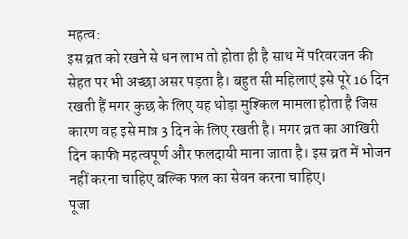महत्व:
इस व्रत को रखने से धन लाभ तो होता ही है साथ में परिवरजन की सेहत पर भी अच्छा असर पड़ता है। बहुत सी महिलाएं इसे पूरे 16 दिन रखती हैं मगर कुछ के लिए यह थोड़ा मुश्किल मामला होता है जिस कारण वह इसे मात्र 3 दिन के लिए रखती है। मगर व्रत का आखिरी दिन काफी महत्वपूर्ण और फलदायी माना जाता है। इस व्रत में भोजन नहीं करना चाहिए बल्कि फल का सेवन करना चाहिए।
पूजा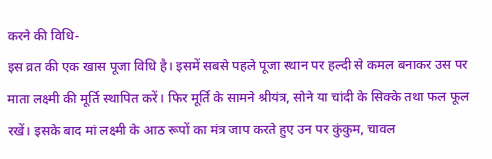करने की विधि-
इस व्रत की एक खास पूजा विधि है। इसमें सबसे पहले पूजा स्थान पर हल्दी से कमल बनाकर उस पर माता लक्ष्मी की मूर्ति स्थापित करें। फिर मूर्ति के सामने श्रीयंत्र, सोने या चांदी के सिक्के तथा फल फूल रखें। इसके बाद मां लक्ष्मी के आठ रूपों का मंत्र जाप करते हुए उन पर कुंकुम, चावल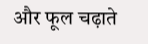और फूल चढ़ाते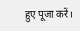हुए पूजा करें।